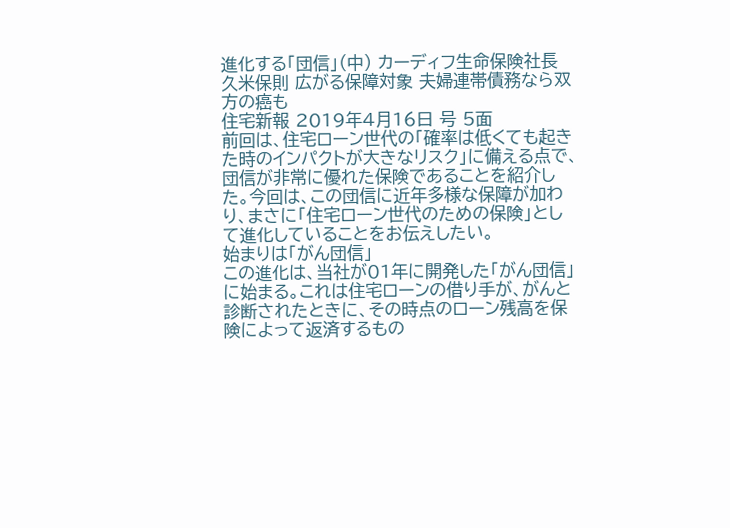進化する「団信」(中) カーディフ生命保険社長 久米保則 広がる保障対象 夫婦連帯債務なら双方の癌も
住宅新報 2019年4月16日 号 5面
前回は、住宅ローン世代の「確率は低くても起きた時のインパクトが大きなリスク」に備える点で、団信が非常に優れた保険であることを紹介した。今回は、この団信に近年多様な保障が加わり、まさに「住宅ローン世代のための保険」として進化していることをお伝えしたい。
始まりは「がん団信」
この進化は、当社が01年に開発した「がん団信」に始まる。これは住宅ローンの借り手が、がんと診断されたときに、その時点のローン残高を保険によって返済するもの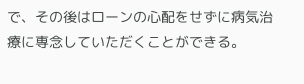で、その後はローンの心配をせずに病気治療に専念していただくことができる。